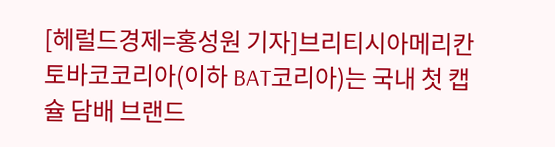[헤럴드경제=홍성원 기자]브리티시아메리칸토바코코리아(이하 BAT코리아)는 국내 첫 캡슐 담배 브랜드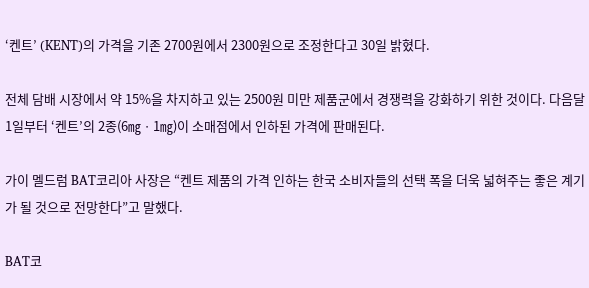‘켄트’ (KENT)의 가격을 기존 2700원에서 2300원으로 조정한다고 30일 밝혔다.

전체 담배 시장에서 약 15%을 차지하고 있는 2500원 미만 제품군에서 경쟁력을 강화하기 위한 것이다. 다음달 1일부터 ‘켄트’의 2종(6㎎ㆍ1㎎)이 소매점에서 인하된 가격에 판매된다.

가이 멜드럼 BAT코리아 사장은 “켄트 제품의 가격 인하는 한국 소비자들의 선택 폭을 더욱 넓혀주는 좋은 계기가 될 것으로 전망한다”고 말했다.

BAT코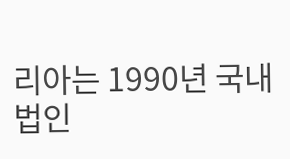리아는 1990년 국내 법인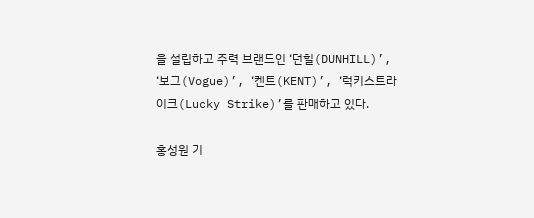을 설립하고 주력 브랜드인 ‘던힐(DUNHILL)’, ‘보그(Vogue)’, ‘켄트(KENT)’, ‘럭키스트라이크(Lucky Strike)’를 판매하고 있다.

홍성원 기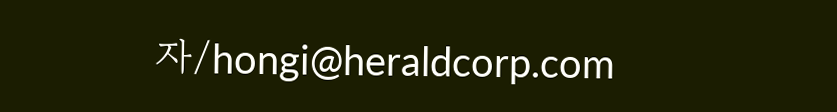자/hongi@heraldcorp.com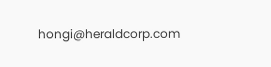hongi@heraldcorp.com